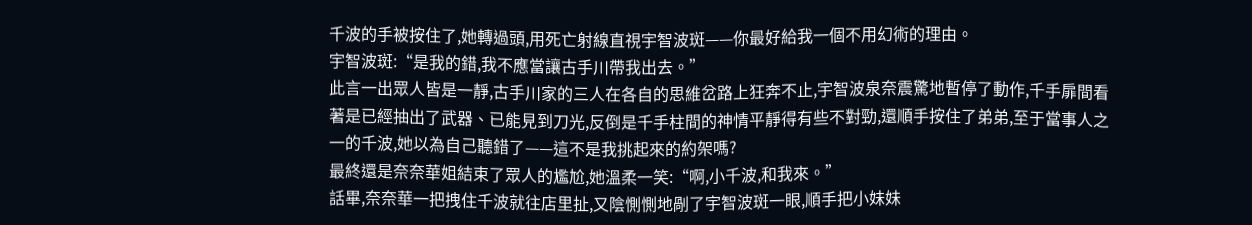千波的手被按住了,她轉過頭,用死亡射線直視宇智波斑——你最好給我一個不用幻術的理由。
宇智波斑:“是我的錯,我不應當讓古手川帶我出去。”
此言一出眾人皆是一靜,古手川家的三人在各自的思維岔路上狂奔不止,宇智波泉奈震驚地暫停了動作,千手扉間看著是已經抽出了武器、已能見到刀光,反倒是千手柱間的神情平靜得有些不對勁,還順手按住了弟弟,至于當事人之一的千波,她以為自己聽錯了——這不是我挑起來的約架嗎?
最終還是奈奈華姐結束了眾人的尷尬,她溫柔一笑:“啊,小千波,和我來。”
話畢,奈奈華一把拽住千波就往店里扯,又陰惻惻地剮了宇智波斑一眼,順手把小妹妹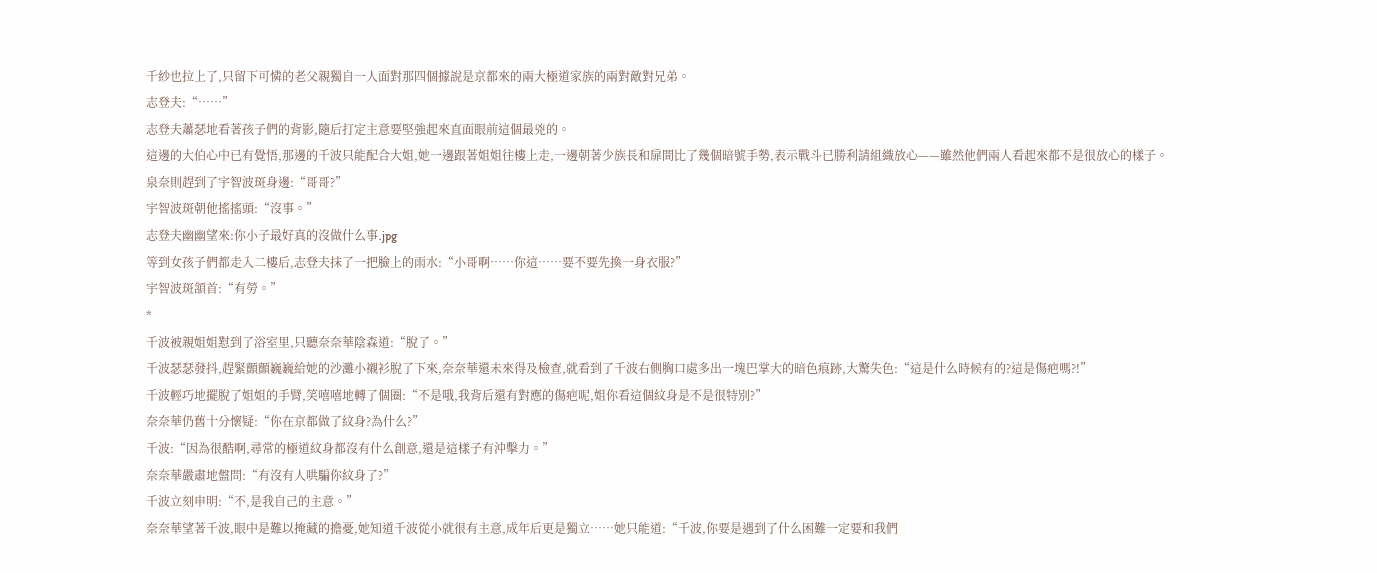千紗也拉上了,只留下可憐的老父親獨自一人面對那四個據說是京都來的兩大極道家族的兩對敵對兄弟。
志登夫:“……”
志登夫蕭瑟地看著孩子們的背影,隨后打定主意要堅強起來直面眼前這個最兇的。
這邊的大伯心中已有覺悟,那邊的千波只能配合大姐,她一邊跟著姐姐往樓上走,一邊朝著少族長和扉間比了幾個暗號手勢,表示戰斗已勝利請組織放心——雖然他們兩人看起來都不是很放心的樣子。
泉奈則趕到了宇智波斑身邊:“哥哥?”
宇智波斑朝他搖搖頭:“沒事。”
志登夫幽幽望來:你小子最好真的沒做什么事.jpg
等到女孩子們都走入二樓后,志登夫抹了一把臉上的雨水:“小哥啊……你這……要不要先換一身衣服?”
宇智波斑頷首:“有勞。”
*
千波被親姐姐懟到了浴室里,只聽奈奈華陰森道:“脫了。”
千波瑟瑟發抖,趕緊顫顫巍巍給她的沙灘小襯衫脫了下來,奈奈華還未來得及檢查,就看到了千波右側胸口處多出一塊巴掌大的暗色痕跡,大驚失色:“這是什么時候有的?這是傷疤嗎?!”
千波輕巧地擺脫了姐姐的手臂,笑嘻嘻地轉了個圈:“不是哦,我背后還有對應的傷疤呢,姐你看這個紋身是不是很特別?”
奈奈華仍舊十分懷疑:“你在京都做了紋身?為什么?”
千波:“因為很酷啊,尋常的極道紋身都沒有什么創意,還是這樣子有沖擊力。”
奈奈華嚴肅地盤問:“有沒有人哄騙你紋身了?”
千波立刻申明:“不,是我自己的主意。”
奈奈華望著千波,眼中是難以掩藏的擔憂,她知道千波從小就很有主意,成年后更是獨立……她只能道:“千波,你要是遇到了什么困難一定要和我們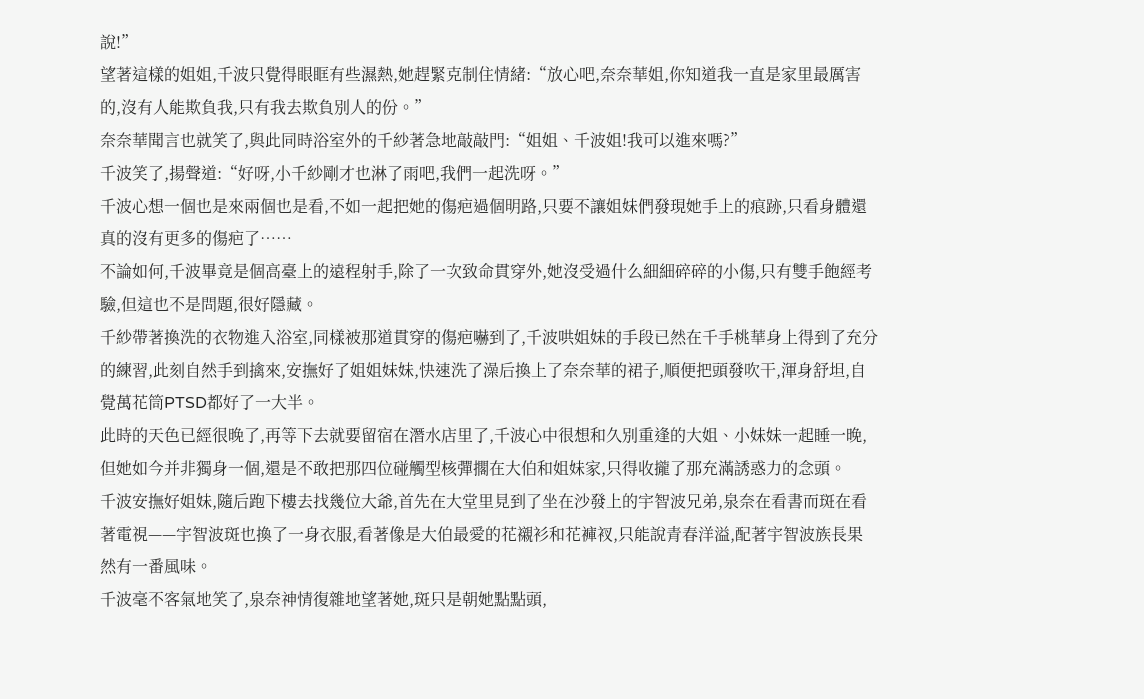說!”
望著這樣的姐姐,千波只覺得眼眶有些濕熱,她趕緊克制住情緒:“放心吧,奈奈華姐,你知道我一直是家里最厲害的,沒有人能欺負我,只有我去欺負別人的份。”
奈奈華聞言也就笑了,與此同時浴室外的千紗著急地敲敲門:“姐姐、千波姐!我可以進來嗎?”
千波笑了,揚聲道:“好呀,小千紗剛才也淋了雨吧,我們一起洗呀。”
千波心想一個也是來兩個也是看,不如一起把她的傷疤過個明路,只要不讓姐妹們發現她手上的痕跡,只看身體還真的沒有更多的傷疤了……
不論如何,千波畢竟是個高臺上的遠程射手,除了一次致命貫穿外,她沒受過什么細細碎碎的小傷,只有雙手飽經考驗,但這也不是問題,很好隱藏。
千紗帶著換洗的衣物進入浴室,同樣被那道貫穿的傷疤嚇到了,千波哄姐妹的手段已然在千手桃華身上得到了充分的練習,此刻自然手到擒來,安撫好了姐姐妹妹,快速洗了澡后換上了奈奈華的裙子,順便把頭發吹干,渾身舒坦,自覺萬花筒PTSD都好了一大半。
此時的天色已經很晚了,再等下去就要留宿在潛水店里了,千波心中很想和久別重逢的大姐、小妹妹一起睡一晚,但她如今并非獨身一個,還是不敢把那四位碰觸型核彈擱在大伯和姐妹家,只得收攏了那充滿誘惑力的念頭。
千波安撫好姐妹,隨后跑下樓去找幾位大爺,首先在大堂里見到了坐在沙發上的宇智波兄弟,泉奈在看書而斑在看著電視——宇智波斑也換了一身衣服,看著像是大伯最愛的花襯衫和花褲衩,只能說青春洋溢,配著宇智波族長果然有一番風味。
千波毫不客氣地笑了,泉奈神情復雜地望著她,斑只是朝她點點頭,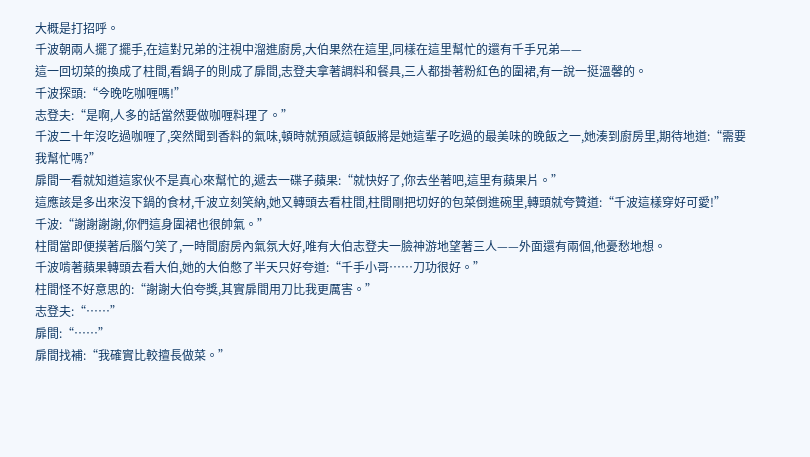大概是打招呼。
千波朝兩人擺了擺手,在這對兄弟的注視中溜進廚房,大伯果然在這里,同樣在這里幫忙的還有千手兄弟——
這一回切菜的換成了柱間,看鍋子的則成了扉間,志登夫拿著調料和餐具,三人都掛著粉紅色的圍裙,有一說一挺溫馨的。
千波探頭:“今晚吃咖喱嗎!”
志登夫:“是啊,人多的話當然要做咖喱料理了。”
千波二十年沒吃過咖喱了,突然聞到香料的氣味,頓時就預感這頓飯將是她這輩子吃過的最美味的晚飯之一,她湊到廚房里,期待地道:“需要我幫忙嗎?”
扉間一看就知道這家伙不是真心來幫忙的,遞去一碟子蘋果:“就快好了,你去坐著吧,這里有蘋果片。”
這應該是多出來沒下鍋的食材,千波立刻笑納,她又轉頭去看柱間,柱間剛把切好的包菜倒進碗里,轉頭就夸贊道:“千波這樣穿好可愛!”
千波:“謝謝謝謝,你們這身圍裙也很帥氣。”
柱間當即便摸著后腦勺笑了,一時間廚房內氣氛大好,唯有大伯志登夫一臉神游地望著三人——外面還有兩個,他憂愁地想。
千波啃著蘋果轉頭去看大伯,她的大伯憋了半天只好夸道:“千手小哥……刀功很好。”
柱間怪不好意思的:“謝謝大伯夸獎,其實扉間用刀比我更厲害。”
志登夫:“……”
扉間:“……”
扉間找補:“我確實比較擅長做菜。”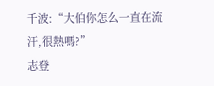千波:“大伯你怎么一直在流汗,很熱嗎?”
志登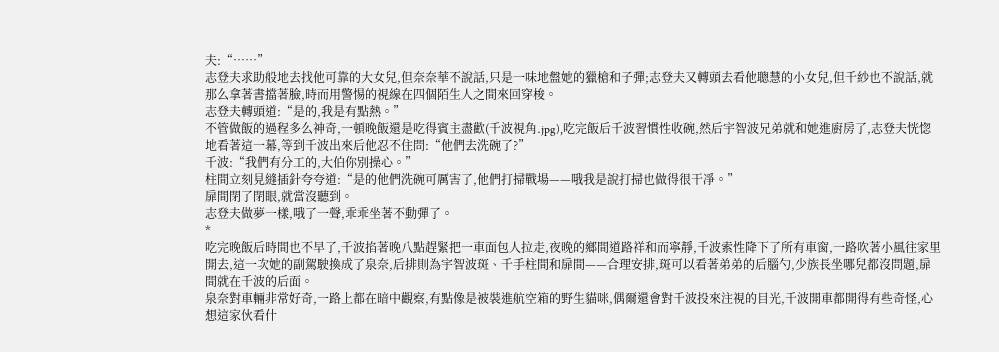夫:“……”
志登夫求助般地去找他可靠的大女兒,但奈奈華不說話,只是一味地盤她的獵槍和子彈;志登夫又轉頭去看他聰慧的小女兒,但千紗也不說話,就那么拿著書擋著臉,時而用警惕的視線在四個陌生人之間來回穿梭。
志登夫轉頭道:“是的,我是有點熱。”
不管做飯的過程多么神奇,一頓晚飯還是吃得賓主盡歡(千波視角.jpg),吃完飯后千波習慣性收碗,然后宇智波兄弟就和她進廚房了,志登夫恍惚地看著這一幕,等到千波出來后他忍不住問:“他們去洗碗了?”
千波:“我們有分工的,大伯你別操心。”
柱間立刻見縫插針夸夸道:“是的他們洗碗可厲害了,他們打掃戰場——哦我是說打掃也做得很干凈。”
扉間閉了閉眼,就當沒聽到。
志登夫做夢一樣,哦了一聲,乖乖坐著不動彈了。
*
吃完晚飯后時間也不早了,千波掐著晚八點趕緊把一車面包人拉走,夜晚的鄉間道路祥和而寧靜,千波索性降下了所有車窗,一路吹著小風往家里開去,這一次她的副駕駛換成了泉奈,后排則為宇智波斑、千手柱間和扉間——合理安排,斑可以看著弟弟的后腦勺,少族長坐哪兒都沒問題,扉間就在千波的后面。
泉奈對車輛非常好奇,一路上都在暗中觀察,有點像是被裝進航空箱的野生貓咪,偶爾還會對千波投來注視的目光,千波開車都開得有些奇怪,心想這家伙看什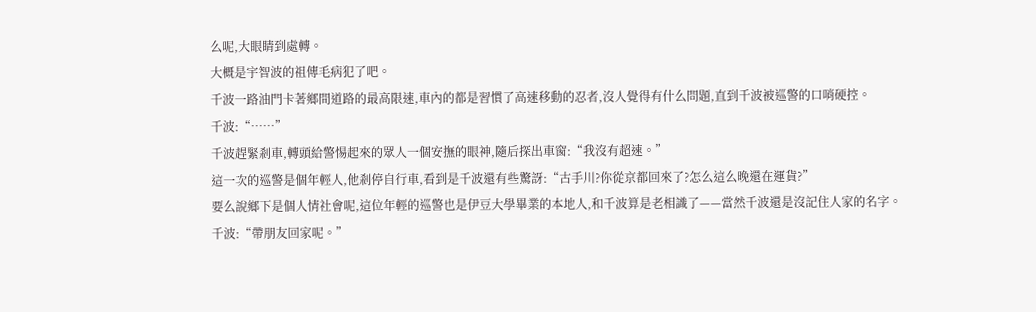么呢,大眼睛到處轉。
大概是宇智波的祖傳毛病犯了吧。
千波一路油門卡著鄉間道路的最高限速,車內的都是習慣了高速移動的忍者,沒人覺得有什么問題,直到千波被巡警的口哨硬控。
千波:“……”
千波趕緊剎車,轉頭給警惕起來的眾人一個安撫的眼神,隨后探出車窗:“我沒有超速。”
這一次的巡警是個年輕人,他剎停自行車,看到是千波還有些驚訝:“古手川?你從京都回來了?怎么這么晚還在運貨?”
要么說鄉下是個人情社會呢,這位年輕的巡警也是伊豆大學畢業的本地人,和千波算是老相識了——當然千波還是沒記住人家的名字。
千波:“帶朋友回家呢。”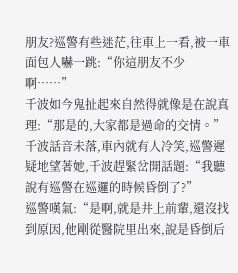朋友?巡警有些迷茫,往車上一看,被一車面包人嚇一跳:“你這朋友不少啊……”
千波如今鬼扯起來自然得就像是在說真理:“那是的,大家都是過命的交情。”
千波話音未落,車內就有人冷笑,巡警遲疑地望著她,千波趕緊岔開話題:“我聽說有巡警在巡邏的時候昏倒了?”
巡警嘆氣:“是啊,就是井上前輩,還沒找到原因,他剛從醫院里出來,說是昏倒后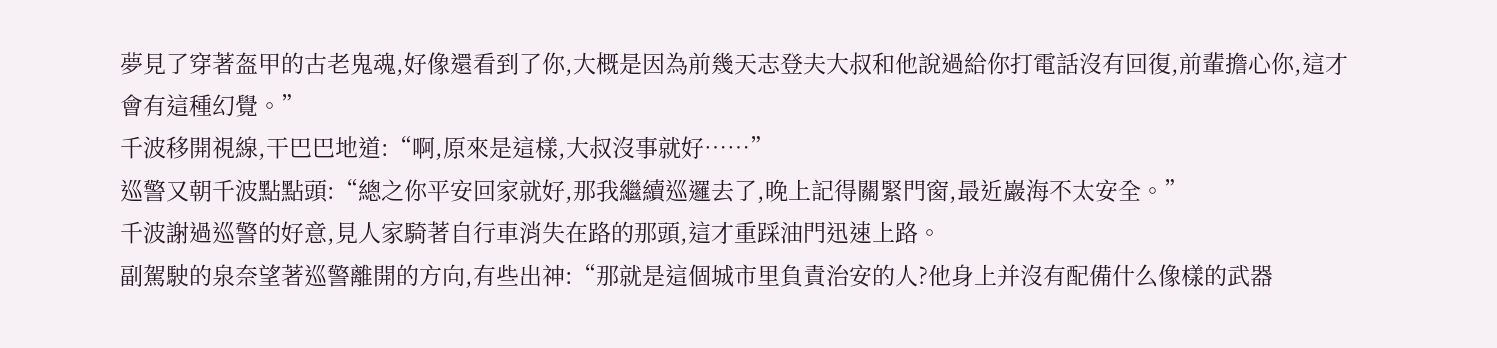夢見了穿著盔甲的古老鬼魂,好像還看到了你,大概是因為前幾天志登夫大叔和他說過給你打電話沒有回復,前輩擔心你,這才會有這種幻覺。”
千波移開視線,干巴巴地道:“啊,原來是這樣,大叔沒事就好……”
巡警又朝千波點點頭:“總之你平安回家就好,那我繼續巡邏去了,晚上記得關緊門窗,最近巖海不太安全。”
千波謝過巡警的好意,見人家騎著自行車消失在路的那頭,這才重踩油門迅速上路。
副駕駛的泉奈望著巡警離開的方向,有些出神:“那就是這個城市里負責治安的人?他身上并沒有配備什么像樣的武器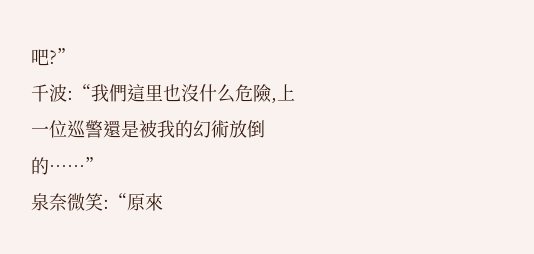吧?”
千波:“我們這里也沒什么危險,上一位巡警還是被我的幻術放倒的……”
泉奈微笑:“原來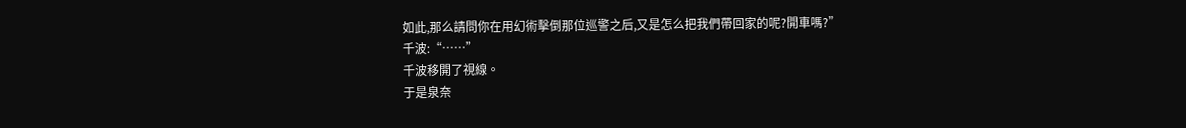如此,那么請問你在用幻術擊倒那位巡警之后,又是怎么把我們帶回家的呢?開車嗎?”
千波:“……”
千波移開了視線。
于是泉奈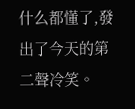什么都懂了,發出了今天的第二聲冷笑。